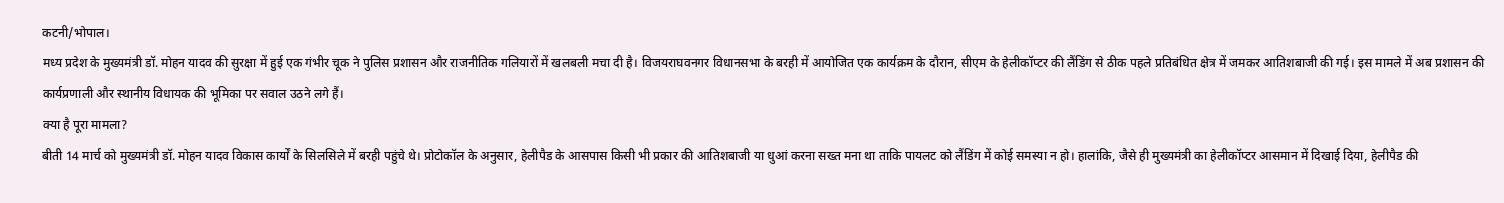कटनी/भोपाल।
मध्य प्रदेश के मुख्यमंत्री डॉ. मोहन यादव की सुरक्षा में हुई एक गंभीर चूक ने पुलिस प्रशासन और राजनीतिक गलियारों में खलबली मचा दी है। विजयराघवनगर विधानसभा के बरही में आयोजित एक कार्यक्रम के दौरान, सीएम के हेलीकॉप्टर की लैंडिंग से ठीक पहले प्रतिबंधित क्षेत्र में जमकर आतिशबाजी की गई। इस मामले में अब प्रशासन की कार्यप्रणाली और स्थानीय विधायक की भूमिका पर सवाल उठने लगे हैं।
क्या है पूरा मामला?
बीती 14 मार्च को मुख्यमंत्री डॉ. मोहन यादव विकास कार्यों के सिलसिले में बरही पहुंचे थे। प्रोटोकॉल के अनुसार, हेलीपैड के आसपास किसी भी प्रकार की आतिशबाजी या धुआं करना सख्त मना था ताकि पायलट को लैंडिंग में कोई समस्या न हो। हालांकि, जैसे ही मुख्यमंत्री का हेलीकॉप्टर आसमान में दिखाई दिया, हेलीपैड की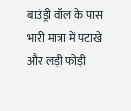बाउंड्री वॉल के पास भारी मात्रा में पटाखे और लड़ी फोड़ी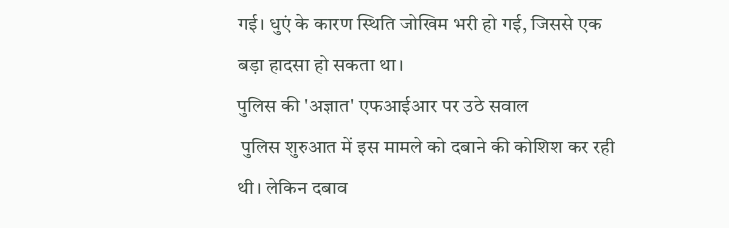गई। धुएं के कारण स्थिति जोखिम भरी हो गई, जिससे एक बड़ा हादसा हो सकता था।
पुलिस की 'अज्ञात' एफआईआर पर उठे सवाल
 पुलिस शुरुआत में इस मामले को दबाने की कोशिश कर रही थी। लेकिन दबाव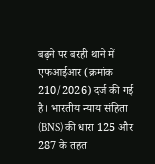बढ़ने पर बरही थाने में एफआईआर (क्रमांक 210/2026) दर्ज की गई है। भारतीय न्याय संहिता (BNS) की धारा 125 और 287 के तहत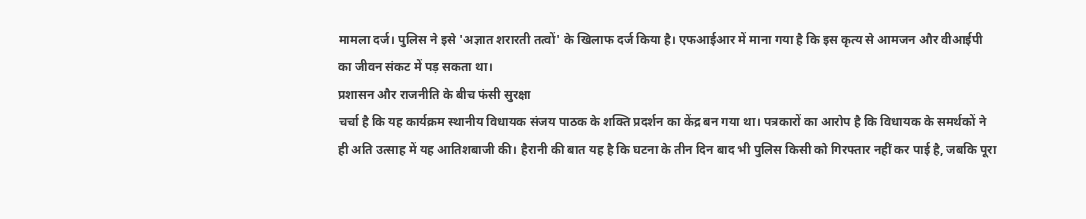मामला दर्ज। पुलिस ने इसे 'अज्ञात शरारती तत्वों' के खिलाफ दर्ज किया है। एफआईआर में माना गया है कि इस कृत्य से आमजन और वीआईपी का जीवन संकट में पड़ सकता था।
प्रशासन और राजनीति के बीच फंसी सुरक्षा
चर्चा है कि यह कार्यक्रम स्थानीय विधायक संजय पाठक के शक्ति प्रदर्शन का केंद्र बन गया था। पत्रकारों का आरोप है कि विधायक के समर्थकों ने ही अति उत्साह में यह आतिशबाजी की। हैरानी की बात यह है कि घटना के तीन दिन बाद भी पुलिस किसी को गिरफ्तार नहीं कर पाई है, जबकि पूरा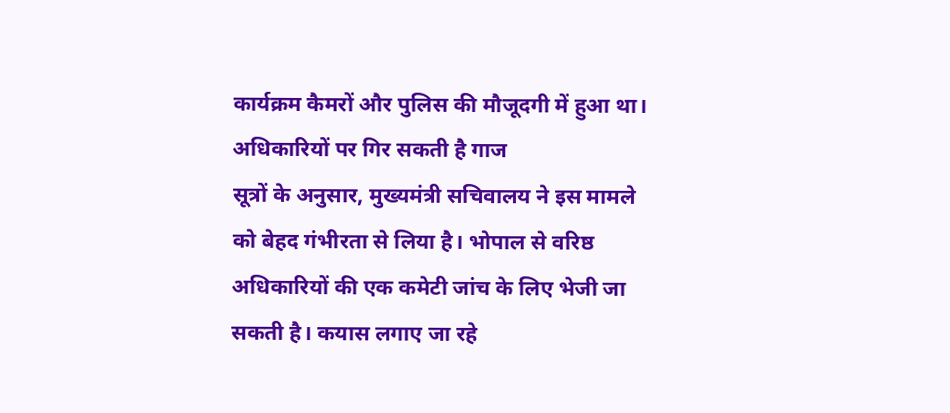कार्यक्रम कैमरों और पुलिस की मौजूदगी में हुआ था।
अधिकारियों पर गिर सकती है गाज
सूत्रों के अनुसार, मुख्यमंत्री सचिवालय ने इस मामले को बेहद गंभीरता से लिया है। भोपाल से वरिष्ठ अधिकारियों की एक कमेटी जांच के लिए भेजी जा सकती है। कयास लगाए जा रहे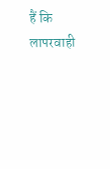हैं कि लापरवाही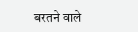बरतने वाले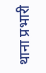थाना प्रभारी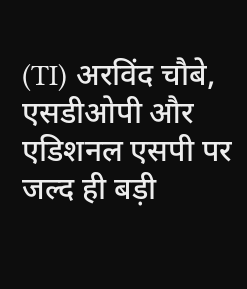(TI) अरविंद चौबे, एसडीओपी और एडिशनल एसपी पर जल्द ही बड़ी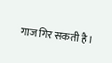गाज गिर सकती है।